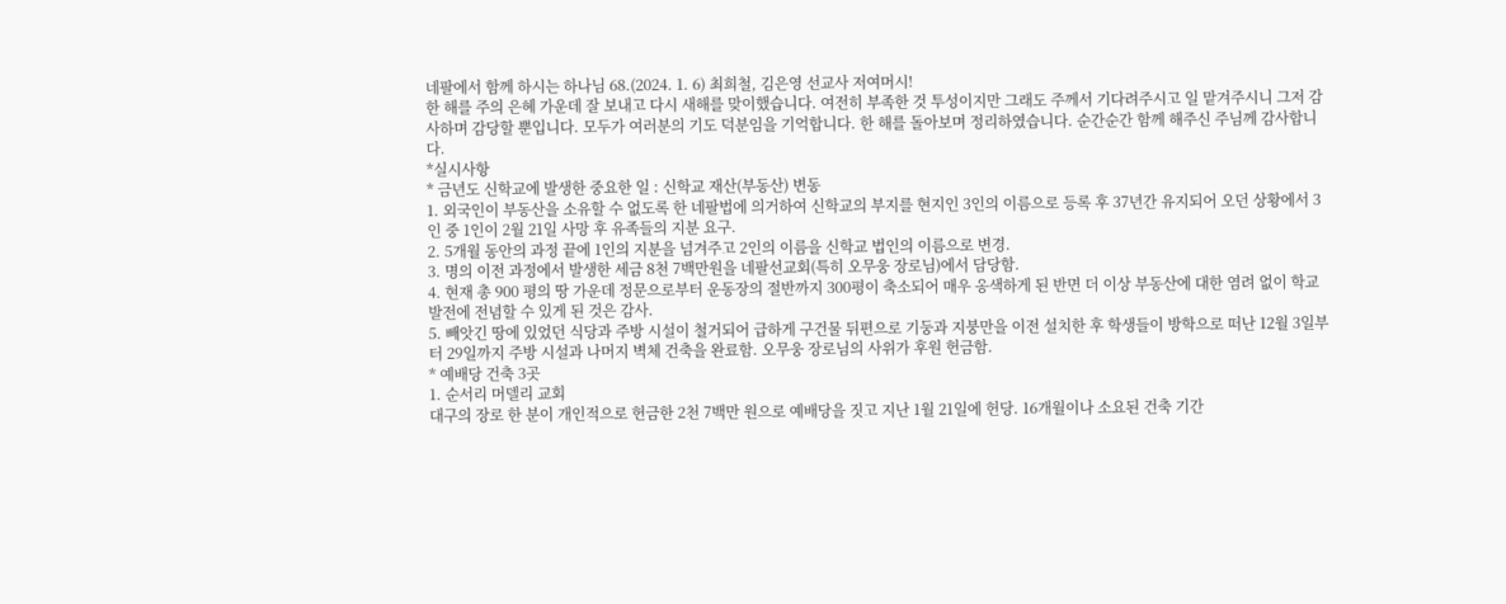네팔에서 함께 하시는 하나님 68.(2024. 1. 6) 최희철, 김은영 선교사 저여머시!
한 해를 주의 은혜 가운데 잘 보내고 다시 새해를 맞이했습니다. 여전히 부족한 것 투성이지만 그래도 주께서 기다려주시고 일 맡겨주시니 그저 감사하며 감당할 뿐입니다. 모두가 여러분의 기도 덕분임을 기억합니다. 한 해를 돌아보며 정리하였습니다. 순간순간 함께 해주신 주님께 감사합니다.
*실시사항
* 금년도 신학교에 발생한 중요한 일 : 신학교 재산(부동산) 변동
1. 외국인이 부동산을 소유할 수 없도록 한 네팔법에 의거하여 신학교의 부지를 현지인 3인의 이름으로 등록 후 37년간 유지되어 오던 상황에서 3인 중 1인이 2월 21일 사망 후 유족들의 지분 요구.
2. 5개월 동안의 과정 끝에 1인의 지분을 넘겨주고 2인의 이름을 신학교 법인의 이름으로 변경.
3. 명의 이전 과정에서 발생한 세금 8천 7백만원을 네팔선교회(특히 오무웅 장로님)에서 담당함.
4. 현재 총 900 평의 땅 가운데 정문으로부터 운동장의 절반까지 300평이 축소되어 매우 옹색하게 된 반면 더 이상 부동산에 대한 염려 없이 학교 발전에 전념할 수 있게 된 것은 감사.
5. 빼앗긴 땅에 있었던 식당과 주방 시설이 철거되어 급하게 구건물 뒤편으로 기둥과 지붕만을 이전 설치한 후 학생들이 방학으로 떠난 12월 3일부터 29일까지 주방 시설과 나머지 벽체 건축을 완료함. 오무웅 장로님의 사위가 후원 헌금함.
* 예배당 건축 3곳
1. 순서리 머델리 교회
대구의 장로 한 분이 개인적으로 헌금한 2천 7백만 원으로 예배당을 짓고 지난 1월 21일에 헌당. 16개월이나 소요된 건축 기간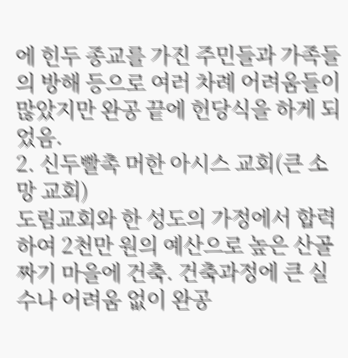에 힌두 종교를 가진 주민들과 가족들의 방해 등으로 여러 차례 어려움들이 많았지만 완공 끝에 헌당식을 하게 되었음.
2. 신두빨촉 머한 아시스 교회(큰 소망 교회)
도림교회와 한 성도의 가정에서 합력하여 2천만 원의 예산으로 높은 산골짜기 마을에 건축. 건축과정에 큰 실수나 어려움 없이 완공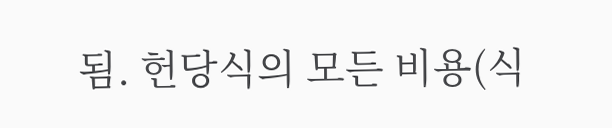됨. 헌당식의 모든 비용(식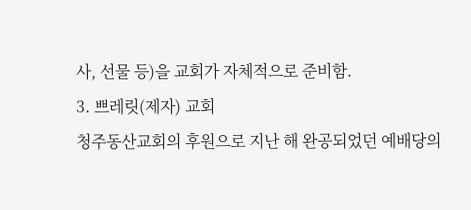사, 선물 등)을 교회가 자체적으로 준비함.
3. 쁘레릿(제자) 교회
청주동산교회의 후원으로 지난 해 완공되었던 예배당의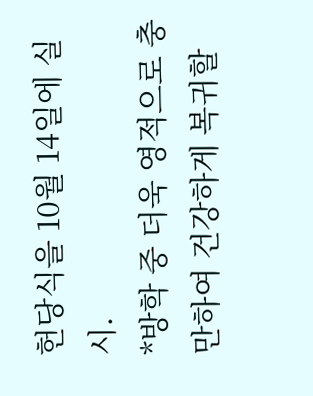헌당식을 10월 14일에 실시.
*방학 중 더욱 영적으로 충만하여 건강하게 복귀할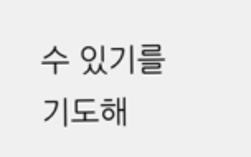수 있기를 기도해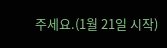주세요.(1월 21일 시작)